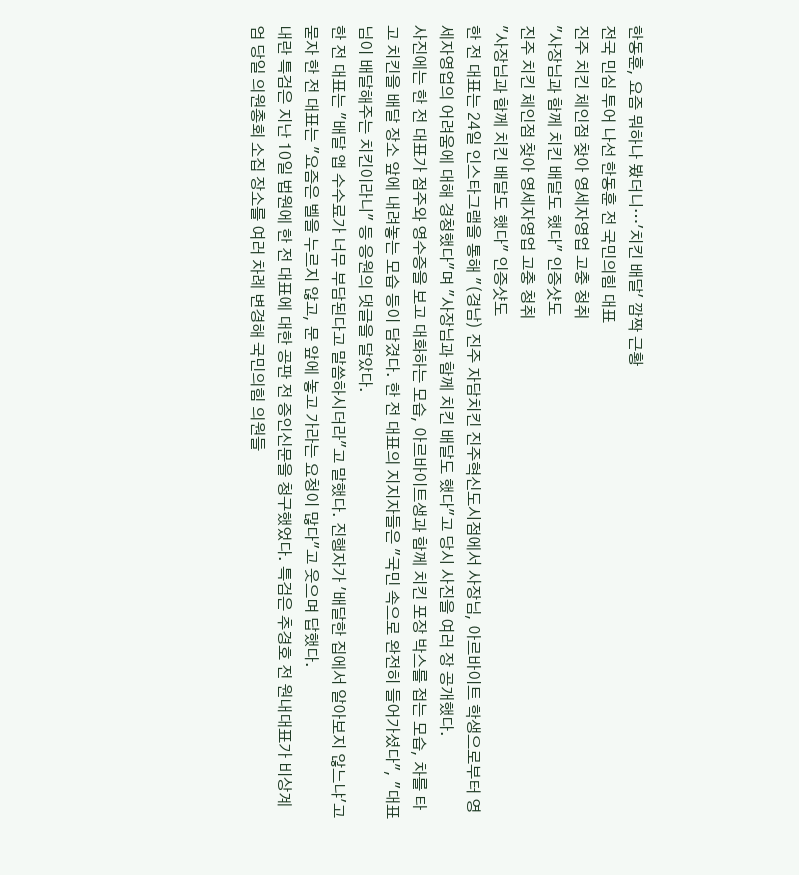한동훈, 요즘 뭐하나 봤더니…'치킨 배달' 깜짝 근황
전국 민심 투어 나선 한동훈 전 국민의힘 대표
진주 치킨 체인점 찾아 영세자영업 고충 청취
"사장님과 함께 치킨 배달도 했다" 인증샷도
진주 치킨 체인점 찾아 영세자영업 고충 청취
"사장님과 함께 치킨 배달도 했다" 인증샷도
한 전 대표는 24일 인스타그램을 통해 "(경남) 진주 자담치킨 진주혁신도시점에서 사장님, 아르바이트 학생으로부터 영세자영업의 어려움에 대해 경청했다"며 "사장님과 함께 치킨 배달도 했다"고 당시 사진을 여러 장 공개했다.
사진에는 한 전 대표가 점주와 영수증을 보고 대화하는 모습, 아르바이트생과 함께 치킨 포장 박스를 접는 모습, 차를 타고 치킨을 배달 장소 앞에 내려놓는 모습 등이 담겼다. 한 전 대표의 지지자들은 "국민 속으로 완전히 들어가셨다", "대표님이 배달해주는 치킨이라니" 등 응원의 댓글을 달았다.
한 전 대표는 "배달 앱 수수료가 너무 부담된다고 말씀하시더라"고 말했다. 진행자가 '배달한 집에서 알아보지 않느냐'고 묻자 한 전 대표는 "요즘은 벨을 누르지 않고, 문 앞에 놓고 가라는 요청이 많다"고 웃으며 답했다.
내란 특검은 지난 10일 법원에 한 전 대표에 대한 공판 전 증인신문을 청구했었다. 특검은 추경호 전 원내대표가 비상계엄 당일 의원총회 소집 장소를 여러 차례 변경해 국민의힘 의원들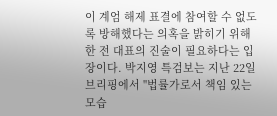이 계엄 해제 표결에 참여할 수 없도록 방해했다는 의혹을 밝히기 위해 한 전 대표의 진술이 필요하다는 입장이다. 박지영 특검보는 지난 22일 브리핑에서 "법률가로서 책임 있는 모습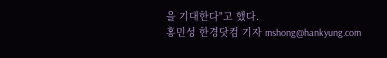을 기대한다"고 했다.
홍민성 한경닷컴 기자 mshong@hankyung.com